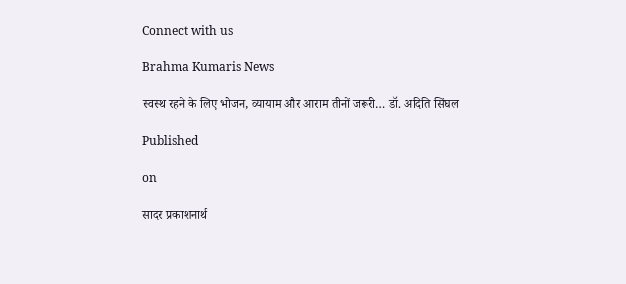Connect with us

Brahma Kumaris News

स्वस्थ रहने के लिए भोजन, व्यायाम और आराम तीनों जरूरी… डॉ. अदिति सिंघल

Published

on

सादर प्रकाशनार्थ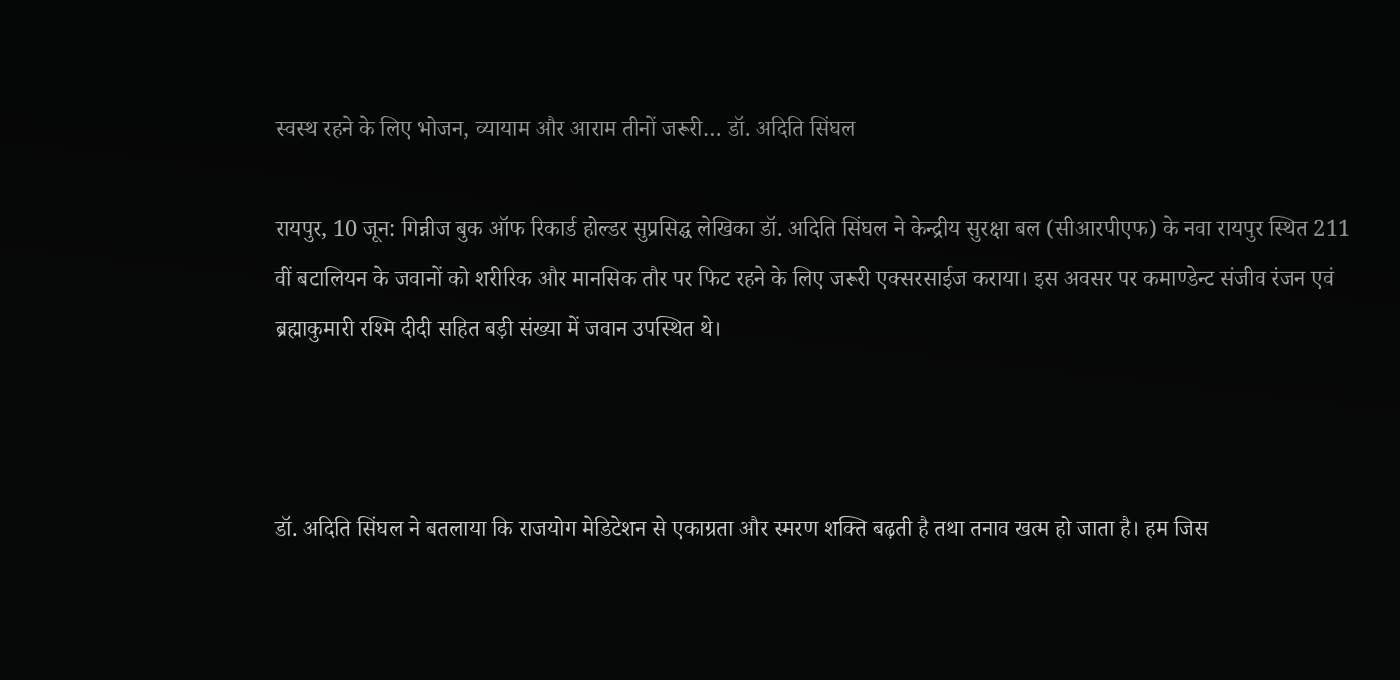स्वस्थ रहने के लिए भोजन, व्यायाम और आराम तीनों जरूरी… डॉ. अदिति सिंघल

रायपुर, 10 जून: गिन्नीज बुक ऑफ रिकार्ड होल्डर सुप्रसिद्घ लेखिका डॉ. अदिति सिंघल ने केन्द्रीय सुरक्षा बल (सीआरपीएफ) के नवा रायपुर स्थित 211 वीं बटालियन के जवानों को शरीरिक और मानसिक तौर पर फिट रहने के लिए जरूरी एक्सरसाईज कराया। इस अवसर पर कमाण्डेन्ट संजीव रंजन एवं ब्रह्माकुमारी रश्मि दीदी सहित बड़ी संख्या में जवान उपस्थित थे।



डॉ. अदिति सिंघल ने बतलाया कि राजयोग मेडिटेशन से एकाग्रता और स्मरण शक्ति बढ़ती है तथा तनाव खत्म हो जाता है। हम जिस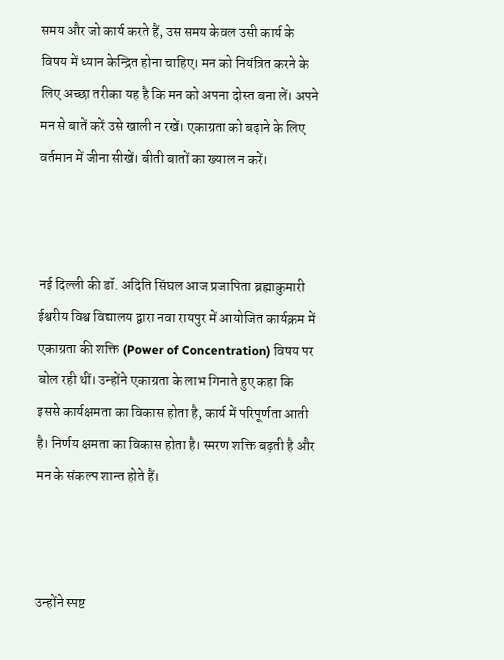समय और जो कार्य करते हैं, उस समय केवल उसी कार्य के विषय में ध्यान केन्द्रित होना चाहिए। मन को नियंत्रित करने के लिए अच्छा तरीका यह है कि मन को अपना दोस्त बना लें। अपने मन से बातें करें उसे खाली न रखें। एकाग्रता को बढ़ाने के लिए वर्तमान में जीना सीखें। बीती बातों का ख्याल न करें।



नई दिल्ली की डॉ. अदिति सिंघल आज प्रजापिता ब्रह्माकुमारी ईश्वरीय विश्व विद्यालय द्वारा नवा रायपुर में आयोजित कार्यक्रम में एकाग्रता की शक्ति (Power of Concentration) विषय पर बोल रही थीं। उन्होंने एकाग्रता के लाभ गिनाते हुए कहा कि इससे कार्यक्षमता का विकास होता है, कार्य में परिपूर्णता आती है। निर्णय क्षमता का विकास होता है। स्मरण शक्ति बढ़ती है और मन के संकल्प शान्त होते हैं।



उन्होंने स्पष्ट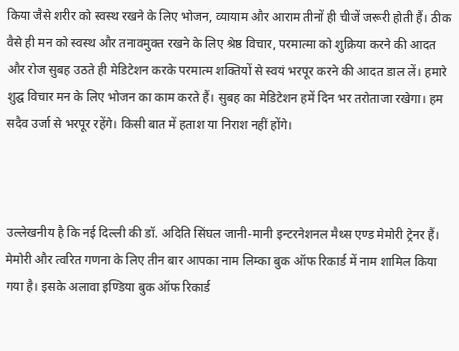किया जैसे शरीर को स्वस्थ रखने के लिए भोजन, व्यायाम और आराम तीनों ही चीजें जरूरी होती हैं। ठीक वैसे ही मन को स्वस्थ और तनावमुक्त रखने के लिए श्रेष्ठ विचार, परमात्मा को शुक्रिया करने की आदत और रोज सुबह उठते ही मेडिटेशन करके परमात्म शक्तियों से स्वयं भरपूर करने की आदत डाल लें। हमारे शुद्घ विचार मन के लिए भोजन का काम करते हैं। सुबह का मेडिटेशन हमें दिन भर तरोताजा रखेगा। हम सदैव उर्जा से भरपूर रहेंगे। किसी बात में हताश या निराश नहीं होंगे।



उल्लेखनीय है कि नई दिल्ली की डॉ. अदिति सिंघल जानी-मानी इन्टरनेशनल मैथ्स एण्ड मेमोरी ट्रेनर हैं। मेमोरी और त्वरित गणना के लिए तीन बार आपका नाम लिम्का बुक ऑफ रिकार्ड में नाम शामिल किया गया है। इसके अलावा इण्डिया बुक ऑफ रिकार्ड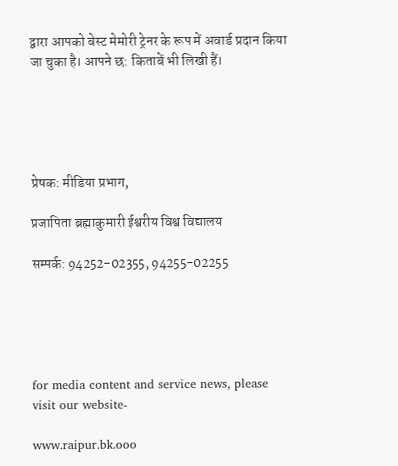द्वारा आपको बेस्ट मेमोरी ट्रेनर के रूप में अवार्ड प्रदान किया जा चुका है। आपने छ: किताबें भी लिखी हैं।





प्रेषक: मीडिया प्रभाग,

प्रजापिता ब्रह्माकुमारी ईश्वरीय विश्व विद्यालय

सम्पर्क: 94252-02355, 94255-02255





for media content and service news, please visit our website-

www.raipur.bk.ooo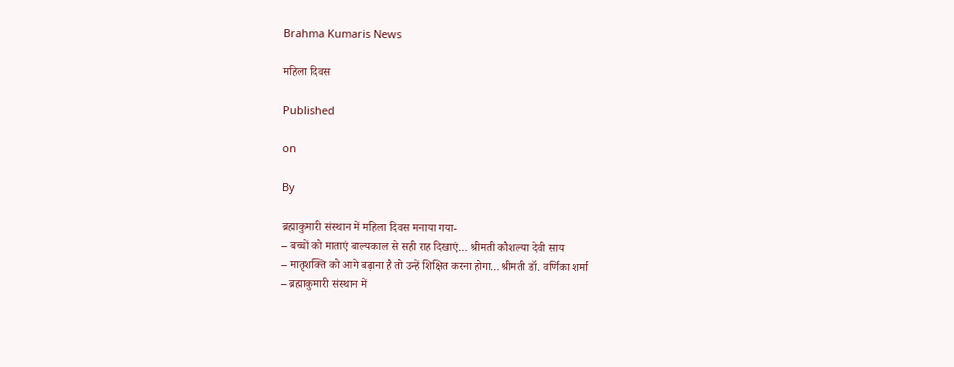Brahma Kumaris News

महिला दिवस

Published

on

By

ब्रह्माकुमारी संस्थान में महिला दिवस मनाया गया-
– बच्चों को माताएं बाल्यकाल से सही राह दिखाएं… श्रीमती कौशल्या देवी साय
– मातृशक्ति को आगे बढ़ाना है तो उन्हें शिक्षित करना होगा…श्रीमती डॉ. वर्णिका शर्मा
– ब्रह्माकुमारी संस्थान में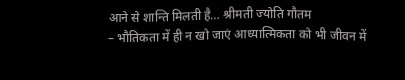आने से शान्ति मिलती है… श्रीमती ज्योति गौतम
– भौतिकता में ही न खो जाएं आध्यात्मिकता को भी जीवन में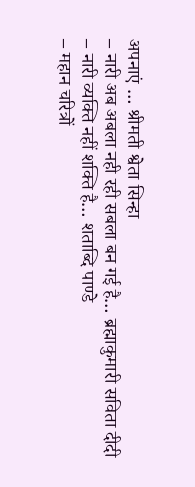अपनाएं … श्रीमती श्वेता सिन्हा
– नारी अब अबला नही रही सबला बन गई है… ब्रह्माकुमारी सविता दीदी
– नारी व्यक्ति नहीं शक्ति है… शताब्दि पाण्डे
– महान चरित्रों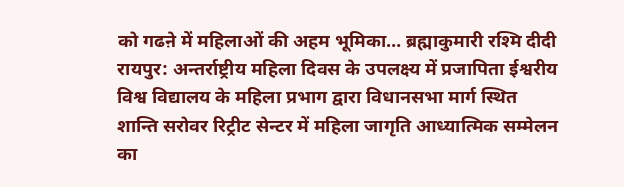को गढऩे में महिलाओं की अहम भूमिका… ब्रह्माकुमारी रश्मि दीदी
रायपुर: अन्तर्राष्ट्रीय महिला दिवस के उपलक्ष्य में प्रजापिता ईश्वरीय विश्व विद्यालय के महिला प्रभाग द्वारा विधानसभा मार्ग स्थित शान्ति सरोवर रिट्रीट सेन्टर में महिला जागृति आध्यात्मिक सम्मेलन का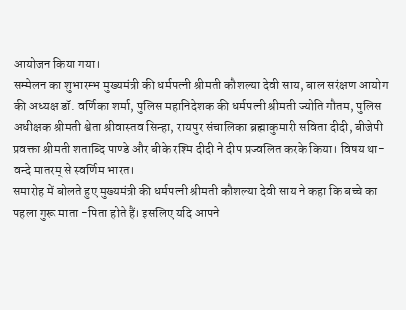आयोजन किया गया।
सम्मेलन का शुभारम्भ मुख्यमंत्री की धर्मपत्नी श्रीमती कौशल्या देवी साय, बाल सरंक्षण आयोग की अध्यक्ष डॉ. वर्णिका शर्मा, पुलिस महानिदेशक की धर्मपत्नी श्रीमती ज्योति गौतम, पुलिस अधीक्षक श्रीमती श्वेता श्रीवास्तव सिन्हा, रायपुर संचालिका ब्रह्माकुमारी सविता दीदी, बीजेपी प्रवक्ता श्रीमती शताब्दि पाण्डे और बीके रश्मि दीदी ने दीप प्रज्वलित करके किया। विषय था- वन्दे मातरम् से स्वर्णिम भारत।
समारोह में बोलते हुए मुख्यमंत्री की धर्मपत्नी श्रीमती कौशल्या देवी साय ने कहा कि बच्चे का पहला गुरू माता -पिता होते हैं। इसलिए यदि आपने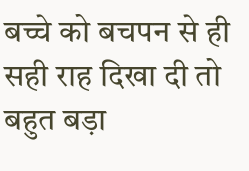बच्चे को बचपन से ही सही राह दिखा दी तो बहुत बड़ा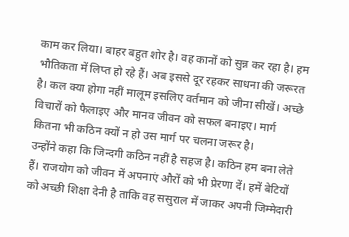काम कर लिया। बाहर बहुत शोर है। वह कानों को सुन्न कर रहा है। हम भौतिकता में लिप्त हो रहे हैं। अब इससे दूर रहकर साधना की जरूरत है। कल क्या होगा नहीं मालूम इसलिए वर्तमान को जीना सीखें। अच्छे विचारों को फैलाइए और मानव जीवन को सफल बनाइए। मार्ग कितना भी कठिन क्यों न हो उस मार्ग पर चलना जरूर है।
उन्होंने कहा कि जिन्दगी कठिन नहीं है सहज है। कठिन हम बना लेते हैं। राजयोग को जीवन में अपनाएं औरों को भी प्रेरणा दें। हमें बेटियों को अच्छी शिक्षा देनी है ताकि वह ससुराल में जाकर अपनी जिम्मेदारी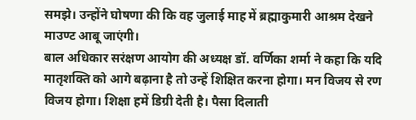समझे। उन्होंने घोषणा की कि वह जुलाई माह में ब्रह्माकुमारी आश्रम देखने माउण्ट आबू जाएंगी।
बाल अधिकार सरंक्षण आयोग की अध्यक्ष डॉ. वर्णिका शर्मा ने कहा कि यदि मातृशक्ति को आगे बढ़ाना है तो उन्हें शिक्षित करना होगा। मन विजय से रण विजय होगा। शिक्षा हमें डिग्री देती है। पैसा दिलाती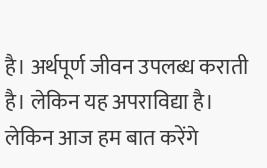है। अर्थपूर्ण जीवन उपलब्ध कराती है। लेकिन यह अपराविद्या है। लेकिन आज हम बात करेंगे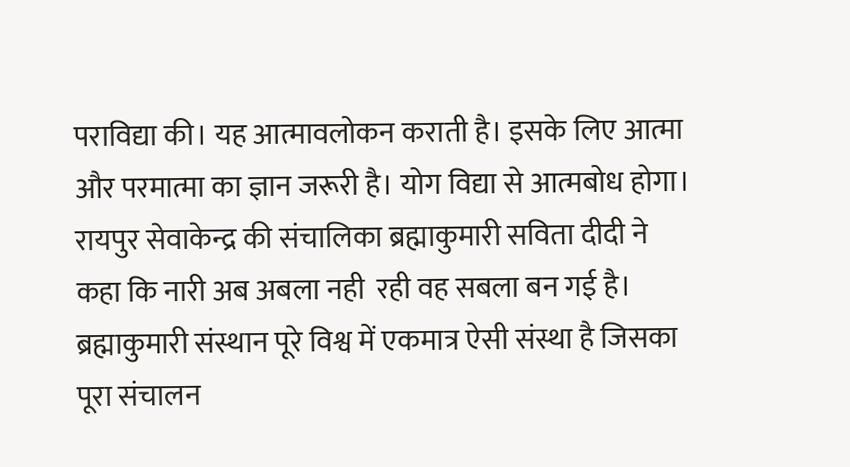पराविद्या की। यह आत्मावलोकन कराती है। इसके लिए आत्मा और परमात्मा का ज्ञान जरूरी है। योग विद्या से आत्मबोध होगा।
रायपुर सेवाकेन्द्र की संचालिका ब्रह्माकुमारी सविता दीदी ने कहा कि नारी अब अबला नही  रही वह सबला बन गई है। ब्रह्माकुमारी संस्थान पूरे विश्व में एकमात्र ऐसी संस्था है जिसका पूरा संचालन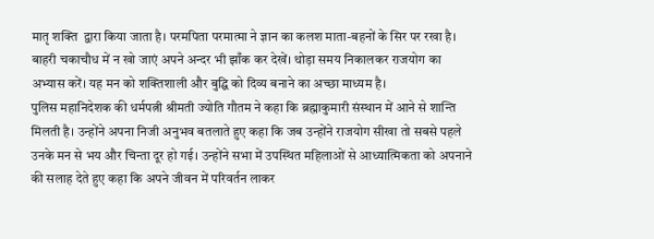मातृ शक्ति  द्वारा किया जाता है। परमपिता परमात्मा ने ज्ञान का कलश माता-बहनों के सिर पर रखा है। बाहरी चकाचौध में न खो जाएं अपने अन्दर भी झाँक कर देखें। थोड़ा समय निकालकर राजयोग का अभ्यास करें। यह मन को शक्तिशाली और बुद्घि को दिव्य बनाने का अच्छा माध्यम है।
पुलिस महानिदेशक की धर्मपत्नी श्रीमती ज्योति गौतम ने कहा कि ब्रह्माकुमारी संस्थान में आने से शान्ति मिलती है। उन्होंने अपना निजी अनुभव बतलाते हुए कहा कि जब उन्होंने राजयोग सीखा तो सबसे पहले उनके मन से भय और चिन्ता दूर हो गई। उन्होंने सभा में उपस्थित महिलाओं से आध्यात्मिकता को अपनाने की सलाह देते हुए कहा कि अपने जीवन में परिवर्तन लाकर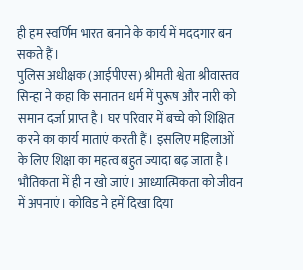ही हम स्वर्णिम भारत बनाने के कार्य में मददगार बन सकते हैं।
पुलिस अधीक्षक (आईपीएस) श्रीमती श्वेता श्रीवास्तव सिन्हा ने कहा कि सनातन धर्म में पुरूष और नारी को समान दर्जा प्राप्त है। घर परिवार में बच्चे को शिक्षित करने का कार्य माताएं करती हैं। इसलिए महिलाओं के लिए शिक्षा का महत्व बहुत ज्यादा बढ़ जाता है। भौतिकता में ही न खो जाएं। आध्यात्मिकता को जीवन में अपनाएं। कोविड ने हमें दिखा दिया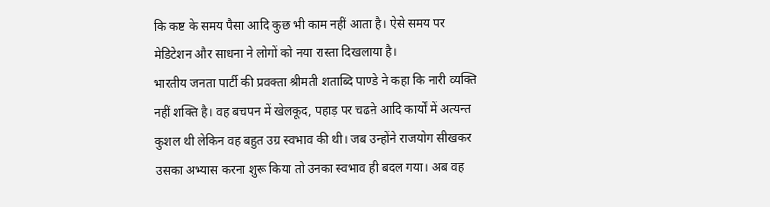कि कष्ट के समय पैसा आदि कुछ भी काम नहीं आता है। ऐसे समय पर मेडिटेशन और साधना ने लोगों को नया रास्ता दिखलाया है।
भारतीय जनता पार्टी की प्रवक्ता श्रीमती शताब्दि पाण्डे ने कहा कि नारी व्यक्ति नहीं शक्ति है। वह बचपन में खेलकूद, पहाड़ पर चढऩे आदि कार्यों में अत्यन्त कुशल थी लेकिन वह बहुत उग्र स्वभाव की थी। जब उन्होंने राजयोग सीखकर उसका अभ्यास करना शुरू किया तो उनका स्वभाव ही बदल गया। अब वह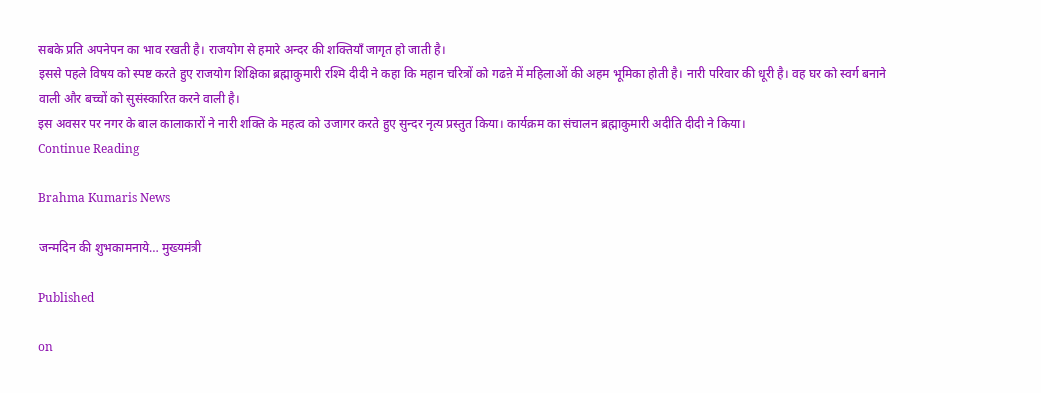सबके प्रति अपनेपन का भाव रखती है। राजयोग से हमारे अन्दर की शक्तियाँ जागृत हो जाती है।
इससे पहले विषय को स्पष्ट करते हुए राजयोग शिक्षिका ब्रह्माकुमारी रश्मि दीदी ने कहा कि महान चरित्रों को गढऩे में महिलाओं की अहम भूमिका होती है। नारी परिवार की धूरी है। वह घर को स्वर्ग बनाने वाली और बच्चों को सुसंस्कारित करने वाली है।
इस अवसर पर नगर के बाल कालाकारों ने नारी शक्ति के महत्व को उजागर करते हुए सुन्दर नृत्य प्रस्तुत किया। कार्यक्रम का संचालन ब्रह्माकुमारी अदीति दीदी ने किया।
Continue Reading

Brahma Kumaris News

जन्मदिन की शुभकामनाये… मुख्यमंत्री

Published

on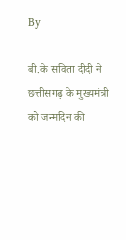By

बी.के सविता दीदी ने छत्तीसगढ़ के मुख्यमंत्री को जन्मदिन की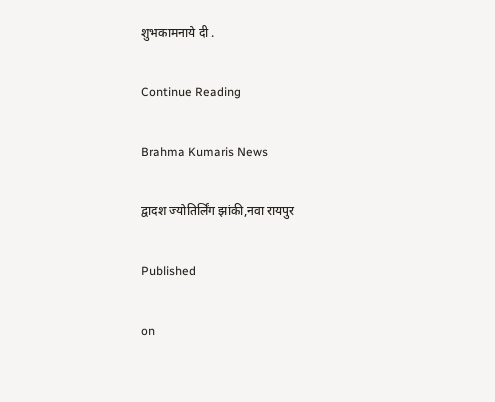शुभकामनाये दी .

Continue Reading

Brahma Kumaris News

द्वादश ज्योतिर्लिंग झांकी,नवा रायपुर

Published

on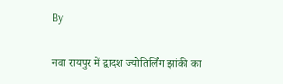By

नवा रायपुर में द्वादश ज्योतिर्लिंग झांकी का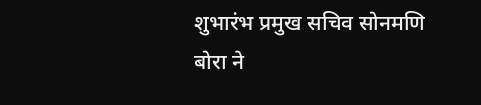शुभारंभ प्रमुख सचिव सोनमणि बोरा ने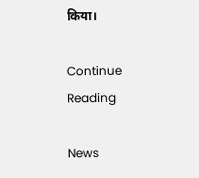किया।

Continue Reading

News